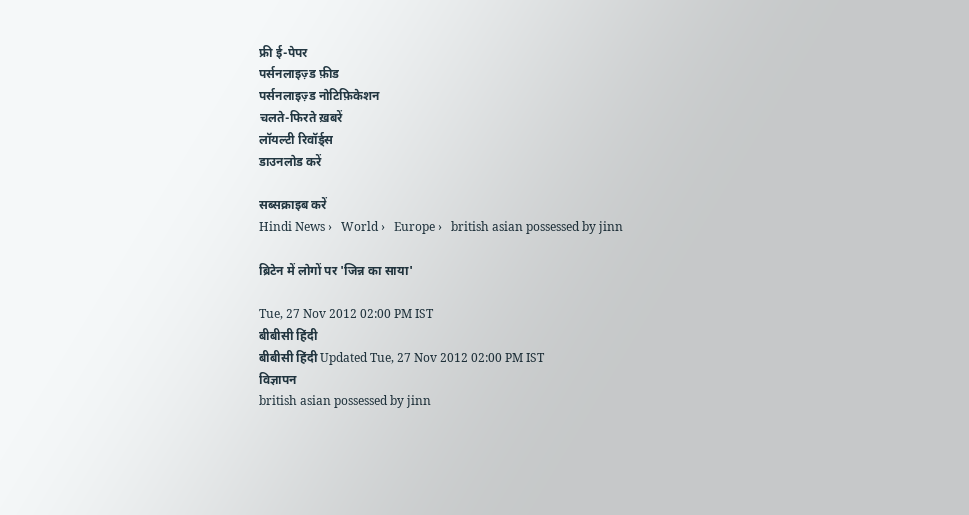फ्री ई-पेपर
पर्सनलाइज़्ड फ़ीड
पर्सनलाइज़्ड नोटिफ़िकेशन
चलते-फिरते ख़बरें
लॉयल्टी रिवॉर्ड्स
डाउनलोड करें

सब्सक्राइब करें
Hindi News ›   World ›   Europe ›   british asian possessed by jinn

ब्रिटेन में लोगों पर 'जिन्न का साया'

Tue, 27 Nov 2012 02:00 PM IST
बीबीसी हिंदी
बीबीसी हिंदी Updated Tue, 27 Nov 2012 02:00 PM IST
विज्ञापन
british asian possessed by jinn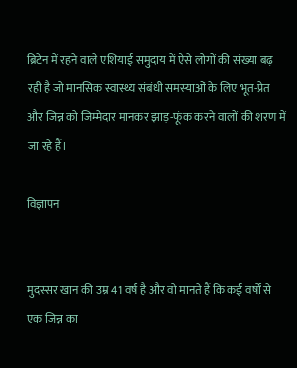ब्रिटेन में रहने वाले एशियाई समुदाय में ऐसे लोगों की संख्या बढ़ रही है जो मानसिक स्वास्थ्य संबंधी समस्याओं के लिए भूत-प्रेत और जिन्न को जिम्मेदार मानकर झाड़-फूंक करने वालों की शरण में जा रहे हैं।

विज्ञापन


मुदस्सर खान की उम्र 41 वर्ष है और वो मानते हैं कि कई वर्षों से एक जिन्न का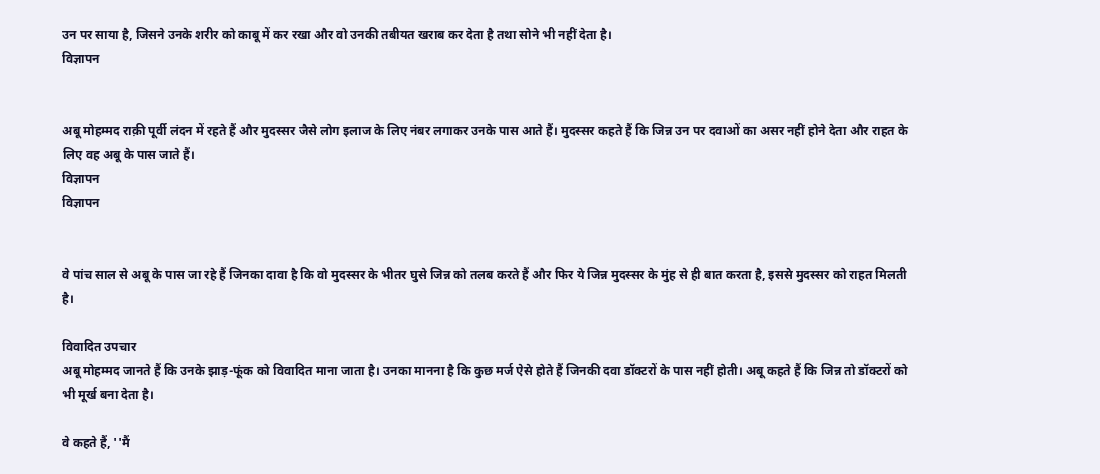उन पर साया है, जिसने उनके शरीर को काबू में कर रखा और वो उनकी तबीयत खराब कर देता है तथा सोने भी नहीं देता है।
विज्ञापन


अबू मोहम्मद राक़ी पूर्वी लंदन में रहते हैं और मुदस्सर जैसे लोग इलाज के लिए नंबर लगाकर उनके पास आते हैं। मुदस्सर कहते हैं कि जिन्न उन पर दवाओं का असर नहीं होने देता और राहत के लिए वह अबू के पास जाते हैं।
विज्ञापन
विज्ञापन


वे पांच साल से अबू के पास जा रहे हैं जिनका दावा है कि वो मुदस्सर के भीतर घुसे जिन्न को तलब करते हैं और फिर ये जिन्न मुदस्सर के मुंह से ही बात करता है, इससे मुदस्सर को राहत मिलती है।

विवादित उपचार
अबू मोहम्मद जानते हैं कि उनके झाड़-फूंक को विवादित माना जाता है। उनका मानना है कि कुछ मर्ज ऐसे होते हैं जिनकी दवा डॉक्टरों के पास नहीं होती। अबू कहते हैं कि जिन्न तो डॉक्टरों को भी मूर्ख बना देता है।

वे कहते हैं, ''मैं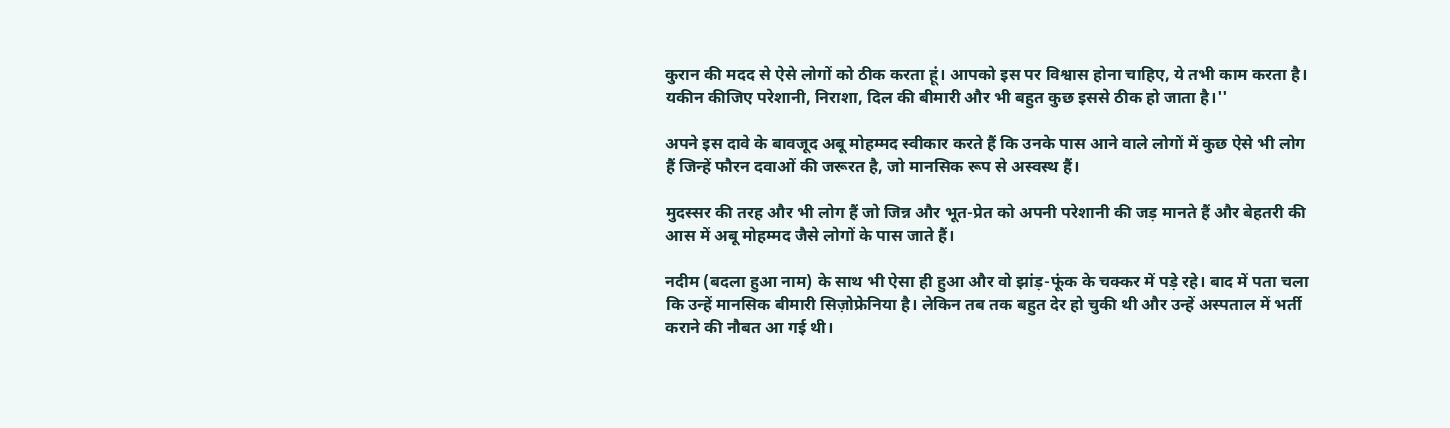कुरान की मदद से ऐसे लोगों को ठीक करता हूं। आपको इस पर विश्वास होना चाहिए, ये तभी काम करता है। यकीन कीजिए परेशानी, निराशा, दिल की बीमारी और भी बहुत कुछ इससे ठीक हो जाता है।''

अपने इस दावे के बावजूद अबू मोहम्मद स्वीकार करते हैं कि उनके पास आने वाले लोगों में कुछ ऐसे भी लोग हैं जिन्हें फौरन दवाओं की जरूरत है, जो मानसिक रूप से अस्वस्थ हैं।

मुदस्सर की तरह और भी लोग हैं जो जिन्न और भूत-प्रेत को अपनी परेशानी की जड़ मानते हैं और बेहतरी की आस में अबू मोहम्मद जैसे लोगों के पास जाते हैं।

नदीम (बदला हुआ नाम) के साथ भी ऐसा ही हुआ और वो झांड़-फूंक के चक्कर में पड़े रहे। बाद में पता चला कि उन्हें मानसिक बीमारी सिज़ोफ्रेनिया है। लेकिन तब तक बहुत देर हो चुकी थी और उन्हें अस्पताल में भर्ती कराने की नौबत आ गई थी।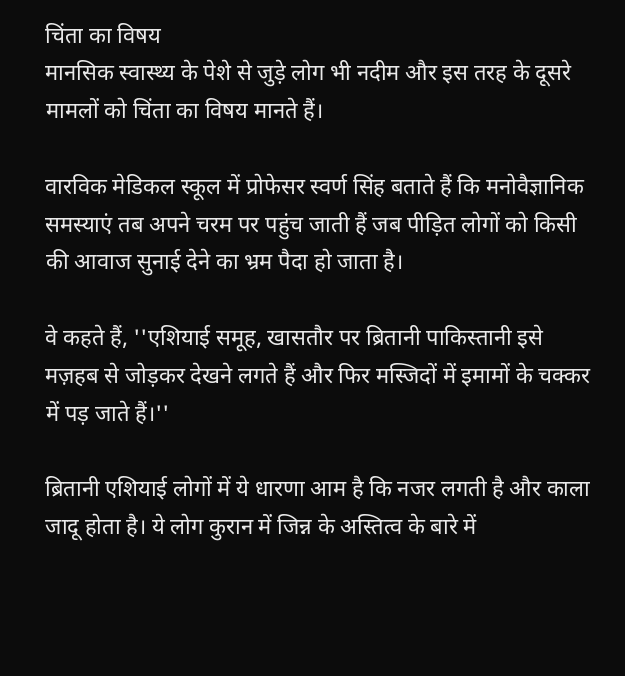चिंता का विषय
मानसिक स्वास्थ्य के पेशे से जुड़े लोग भी नदीम और इस तरह के दूसरे मामलों को चिंता का विषय मानते हैं।

वारविक मेडिकल स्कूल में प्रोफेसर स्वर्ण सिंह बताते हैं कि मनोवैज्ञानिक समस्याएं तब अपने चरम पर पहुंच जाती हैं जब पीड़ित लोगों को किसी की आवाज सुनाई देने का भ्रम पैदा हो जाता है।

वे कहते हैं, ''एशियाई समूह, खासतौर पर ब्रितानी पाकिस्तानी इसे मज़हब से जोड़कर देखने लगते हैं और फिर मस्जिदों में इमामों के चक्कर में पड़ जाते हैं।''

ब्रितानी एशियाई लोगों में ये धारणा आम है कि नजर लगती है और काला जादू होता है। ये लोग कुरान में जिन्न के अस्तित्व के बारे में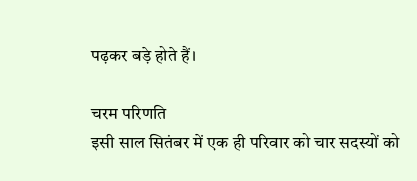पढ़कर बड़े होते हैं।

चरम परिणति
इसी साल सितंबर में एक ही परिवार को चार सदस्यों को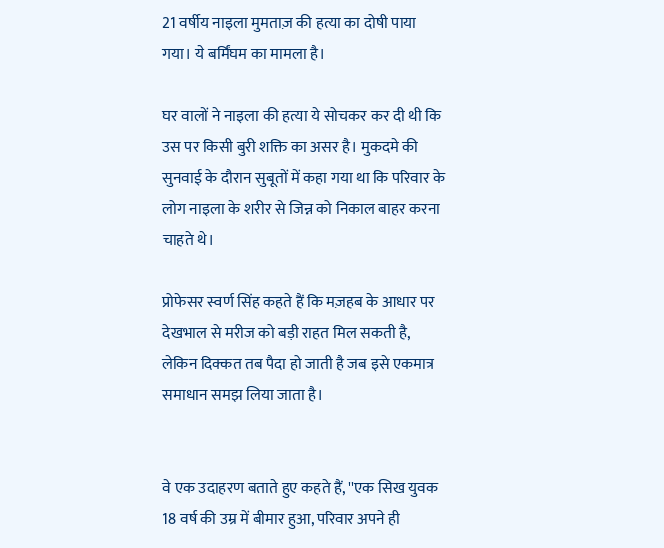21 वर्षीय नाइला मुमताज़ की हत्या का दोषी पाया गया। ये बर्मिंघम का मामला है।

घर वालों ने नाइला की हत्या ये सोचकर कर दी थी कि उस पर किसी बुरी शक्ति का असर है। मुकदमे की सुनवाई के दौरान सुबूतों में कहा गया था कि परिवार के लोग नाइला के शरीर से जिन्न को निकाल बाहर करना चाहते थे।

प्रोफेसर स्वर्ण सिंह कहते हैं कि मज़हब के आधार पर देखभाल से मरीज को बड़ी राहत मिल सकती है, लेकिन दिक्कत तब पैदा हो जाती है जब इसे एकमात्र समाधान समझ लिया जाता है।


वे एक उदाहरण बताते हुए कहते हैं, ''एक सिख युवक 18 वर्ष की उम्र में बीमार हुआ, परिवार अपने ही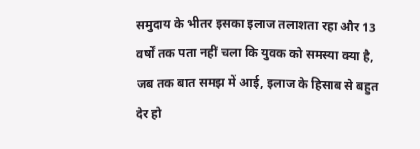समुदाय के भीतर इसका इलाज तलाशता रहा और 13 वर्षों तक पता नहीं चला कि युवक को समस्या क्या है, जब तक बात समझ में आई, इलाज के हिसाब से बहुत देर हो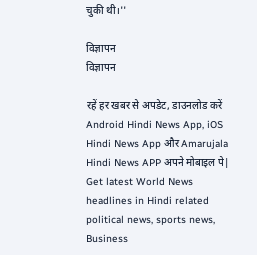चुकी थी।''

विज्ञापन
विज्ञापन

रहें हर खबर से अपडेट, डाउनलोड करें Android Hindi News App, iOS Hindi News App और Amarujala Hindi News APP अपने मोबाइल पे|
Get latest World News headlines in Hindi related political news, sports news, Business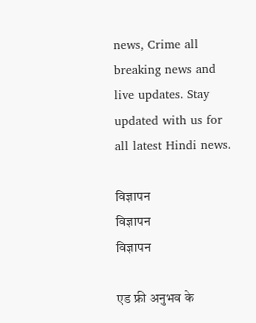news, Crime all breaking news and live updates. Stay updated with us for all latest Hindi news.

विज्ञापन
विज्ञापन
विज्ञापन

एड फ्री अनुभव के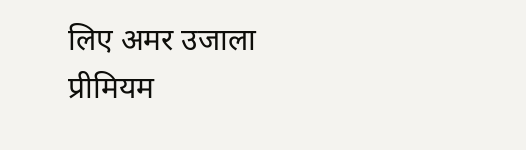लिए अमर उजाला प्रीमियम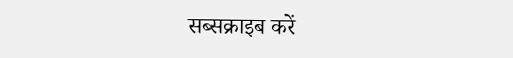सब्सक्राइब करें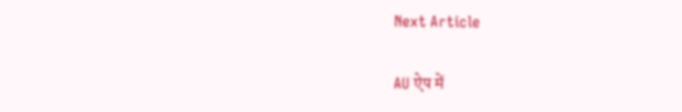Next Article

AU ऐप में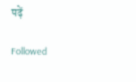पढ़ें

Followed